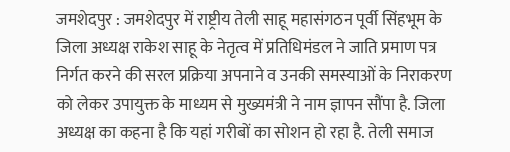जमशेदपुर : जमशेदपुर में राष्ट्रीय तेली साहू महासंगठन पूर्वी सिंहभूम के जिला अध्यक्ष राकेश साहू के नेतृत्व में प्रतिधिमंडल ने जाति प्रमाण पत्र निर्गत करने की सरल प्रक्रिया अपनाने व उनकी समस्याओं के निराकरण को लेकर उपायुक्त के माध्यम से मुख्यमंत्री ने नाम ज्ञापन सौंपा है. जिला अध्यक्ष का कहना है कि यहां गरीबों का सोशन हो रहा है. तेली समाज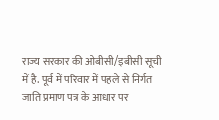राज्य सरकार की ओबीसी/इबीसी सूची में है. पूर्व में परिवार में पहले से निर्गत जाति प्रमाण पत्र के आधार पर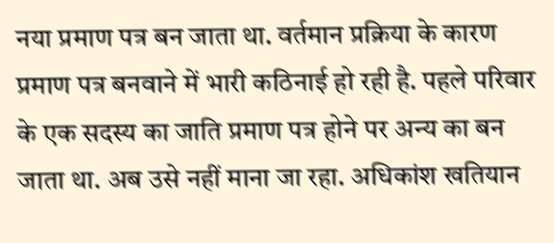नया प्रमाण पत्र बन जाता था. वर्तमान प्रक्रिया के कारण प्रमाण पत्र बनवाने में भारी कठिनाई हो रही है. पहले परिवार के एक सदस्य का जाति प्रमाण पत्र होने पर अन्य का बन जाता था. अब उसे नहीं माना जा रहा. अधिकांश खतियान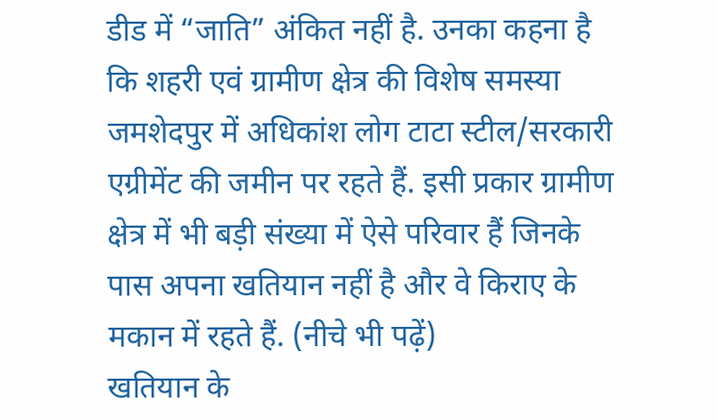डीड में “जाति” अंकित नहीं है. उनका कहना है कि शहरी एवं ग्रामीण क्षेत्र की विशेष समस्या जमशेदपुर में अधिकांश लोग टाटा स्टील/सरकारी एग्रीमेंट की जमीन पर रहते हैं. इसी प्रकार ग्रामीण क्षेत्र में भी बड़ी संख्या में ऐसे परिवार हैं जिनके पास अपना खतियान नहीं है और वे किराए के मकान में रहते हैं. (नीचे भी पढ़ें)
खतियान के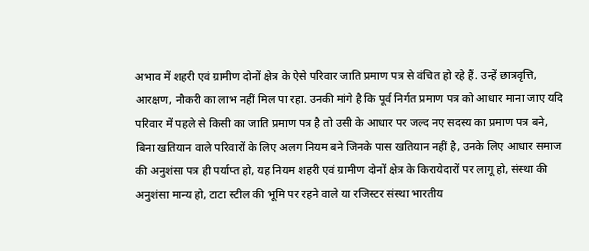अभाव में शहरी एवं ग्रामीण दोनों क्षेत्र के ऐसे परिवार जाति प्रमाण पत्र से वंचित हो रहे हैं. उन्हें छात्रवृत्ति, आरक्षण, नौकरी का लाभ नहीं मिल पा रहा. उनकी मांगे है कि पूर्व निर्गत प्रमाण पत्र को आधार माना जाए यदि परिवार में पहले से किसी का जाति प्रमाण पत्र है तो उसी के आधार पर जल्द नए सदस्य का प्रमाण पत्र बने, बिना खतियान वाले परिवारों के लिए अलग नियम बने जिनके पास खतियान नहीं है, उनके लिए आधार समाज की अनुशंसा पत्र ही पर्याप्त हो, यह नियम शहरी एवं ग्रामीण दोनों क्षेत्र के किरायेदारों पर लागू हो, संस्था की अनुशंसा मान्य हो, टाटा स्टील की भूमि पर रहने वाले या रजिस्टर संस्था भारतीय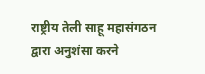राष्ट्रीय तेली साहू महासंगठन द्वारा अनुशंसा करने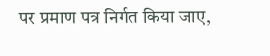पर प्रमाण पत्र निर्गत किया जाए,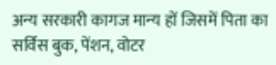अन्य सरकारी कागज मान्य हों जिसमें पिता का सर्विस बुक, पेंशन, वोटर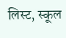लिस्ट, स्कूल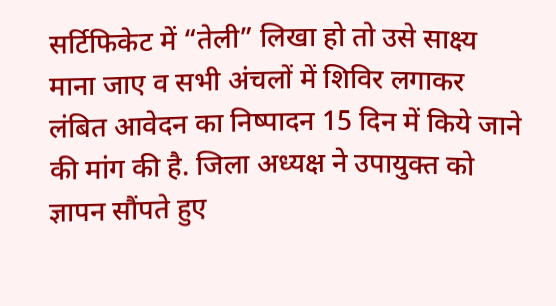सर्टिफिकेट में “तेली” लिखा हो तो उसे साक्ष्य माना जाए व सभी अंचलों में शिविर लगाकर लंबित आवेदन का निष्पादन 15 दिन में किये जाने की मांग की है. जिला अध्यक्ष ने उपायुक्त को ज्ञापन सौंपते हुए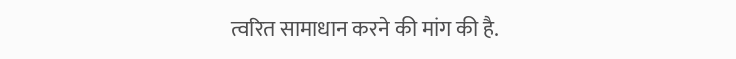त्वरित सामाधान करने की मांग की है.